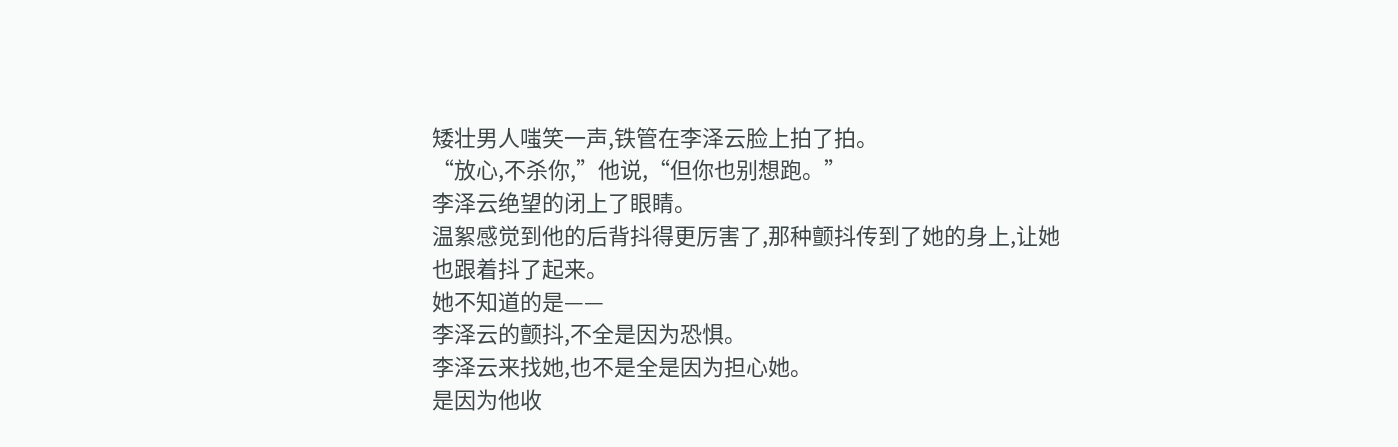矮壮男人嗤笑一声,铁管在李泽云脸上拍了拍。
“放心,不杀你,”他说,“但你也别想跑。”
李泽云绝望的闭上了眼睛。
温絮感觉到他的后背抖得更厉害了,那种颤抖传到了她的身上,让她也跟着抖了起来。
她不知道的是——
李泽云的颤抖,不全是因为恐惧。
李泽云来找她,也不是全是因为担心她。
是因为他收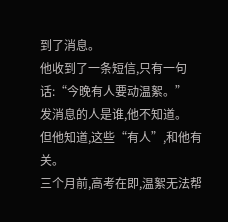到了消息。
他收到了一条短信,只有一句话:“今晚有人要动温絮。”
发消息的人是谁,他不知道。
但他知道,这些“有人”,和他有关。
三个月前,高考在即,温絮无法帮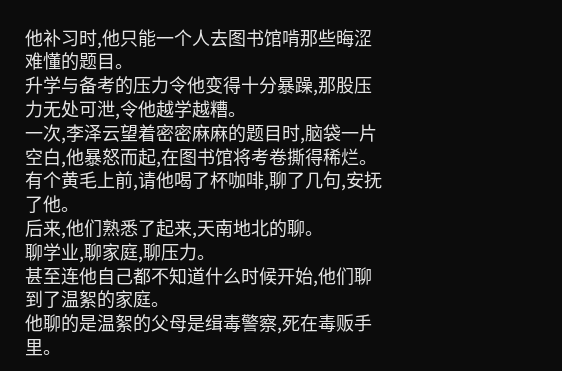他补习时,他只能一个人去图书馆啃那些晦涩难懂的题目。
升学与备考的压力令他变得十分暴躁,那股压力无处可泄,令他越学越糟。
一次,李泽云望着密密麻麻的题目时,脑袋一片空白,他暴怒而起,在图书馆将考卷撕得稀烂。
有个黄毛上前,请他喝了杯咖啡,聊了几句,安抚了他。
后来,他们熟悉了起来,天南地北的聊。
聊学业,聊家庭,聊压力。
甚至连他自己都不知道什么时候开始,他们聊到了温絮的家庭。
他聊的是温絮的父母是缉毒警察,死在毒贩手里。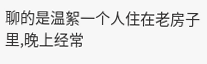聊的是温絮一个人住在老房子里,晚上经常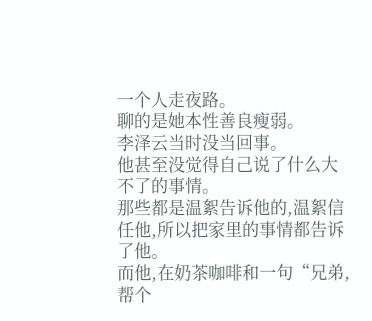一个人走夜路。
聊的是她本性善良瘦弱。
李泽云当时没当回事。
他甚至没觉得自己说了什么大不了的事情。
那些都是温絮告诉他的,温絮信任他,所以把家里的事情都告诉了他。
而他,在奶茶咖啡和一句“兄弟,帮个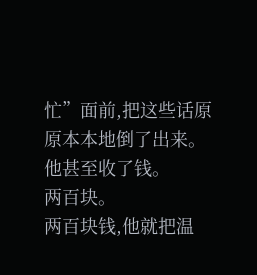忙”面前,把这些话原原本本地倒了出来。
他甚至收了钱。
两百块。
两百块钱,他就把温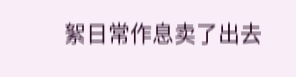絮日常作息卖了出去